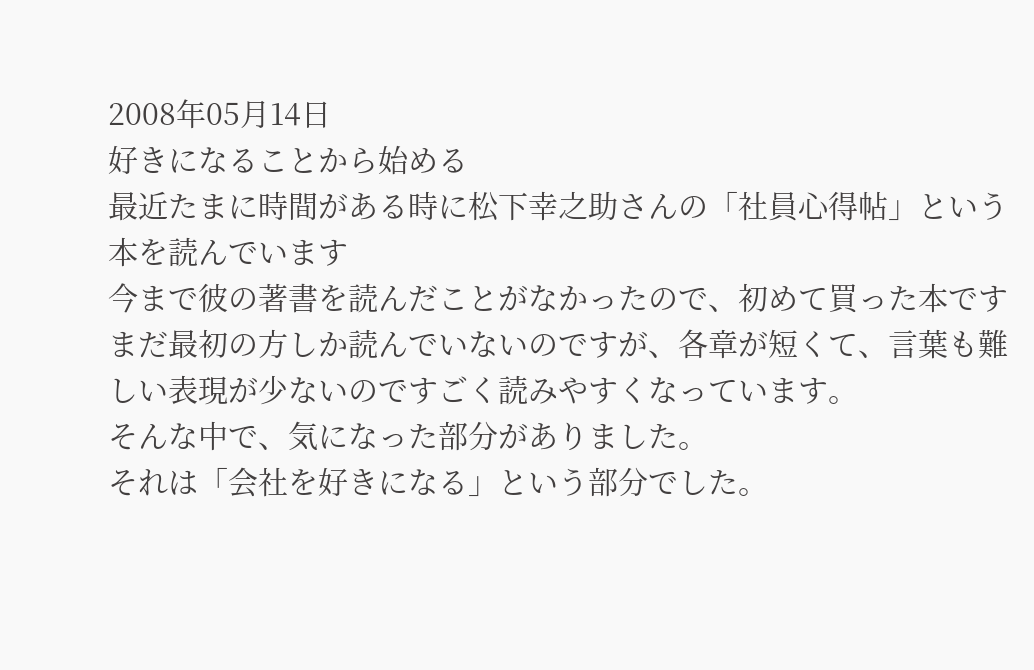2008年05月14日
好きになることから始める
最近たまに時間がある時に松下幸之助さんの「社員心得帖」という本を読んでいます
今まで彼の著書を読んだことがなかったので、初めて買った本です
まだ最初の方しか読んでいないのですが、各章が短くて、言葉も難しい表現が少ないのですごく読みやすくなっています。
そんな中で、気になった部分がありました。
それは「会社を好きになる」という部分でした。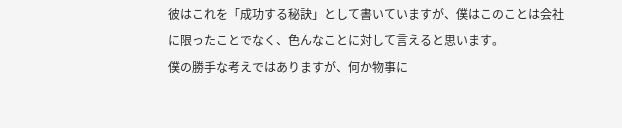彼はこれを「成功する秘訣」として書いていますが、僕はこのことは会社に限ったことでなく、色んなことに対して言えると思います。
僕の勝手な考えではありますが、何か物事に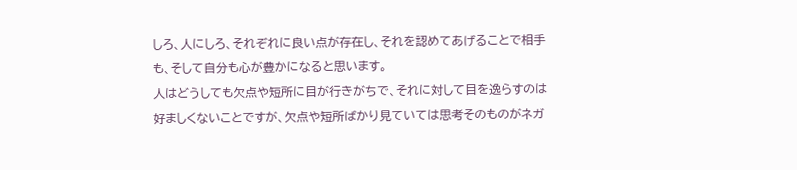しろ、人にしろ、それぞれに良い点が存在し、それを認めてあげることで相手も、そして自分も心が豊かになると思います。
人はどうしても欠点や短所に目が行きがちで、それに対して目を逸らすのは好ましくないことですが、欠点や短所ばかり見ていては思考そのものがネガ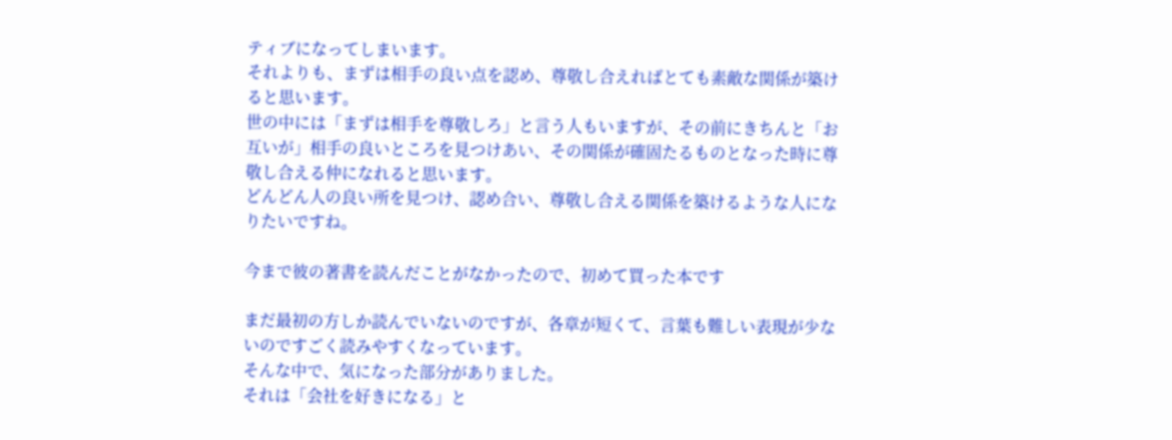ティブになってしまいます。
それよりも、まずは相手の良い点を認め、尊敬し合えればとても素敵な関係が築けると思います。
世の中には「まずは相手を尊敬しろ」と言う人もいますが、その前にきちんと「お互いが」相手の良いところを見つけあい、その関係が確固たるものとなった時に尊敬し合える仲になれると思います。
どんどん人の良い所を見つけ、認め合い、尊敬し合える関係を築けるような人になりたいですね。

今まで彼の著書を読んだことがなかったので、初めて買った本です

まだ最初の方しか読んでいないのですが、各章が短くて、言葉も難しい表現が少ないのですごく読みやすくなっています。
そんな中で、気になった部分がありました。
それは「会社を好きになる」と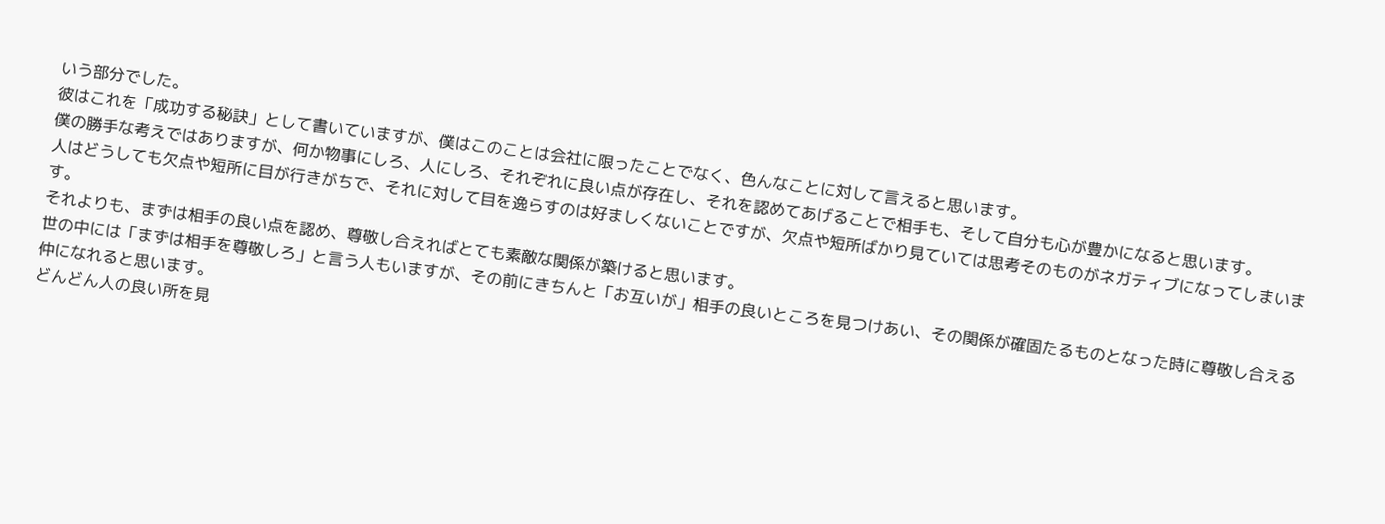いう部分でした。
彼はこれを「成功する秘訣」として書いていますが、僕はこのことは会社に限ったことでなく、色んなことに対して言えると思います。
僕の勝手な考えではありますが、何か物事にしろ、人にしろ、それぞれに良い点が存在し、それを認めてあげることで相手も、そして自分も心が豊かになると思います。
人はどうしても欠点や短所に目が行きがちで、それに対して目を逸らすのは好ましくないことですが、欠点や短所ばかり見ていては思考そのものがネガティブになってしまいます。
それよりも、まずは相手の良い点を認め、尊敬し合えればとても素敵な関係が築けると思います。
世の中には「まずは相手を尊敬しろ」と言う人もいますが、その前にきちんと「お互いが」相手の良いところを見つけあい、その関係が確固たるものとなった時に尊敬し合える仲になれると思います。
どんどん人の良い所を見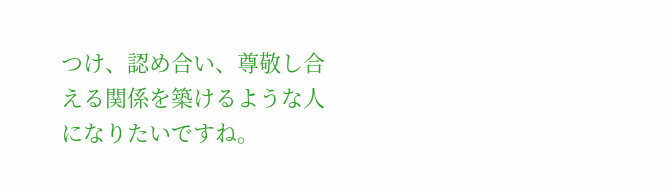つけ、認め合い、尊敬し合える関係を築けるような人になりたいですね。